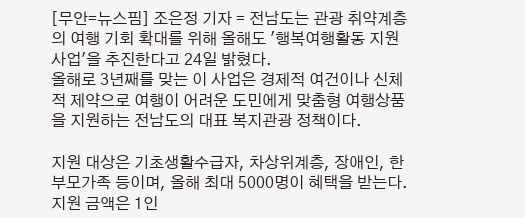[무안=뉴스핌] 조은정 기자 = 전남도는 관광 취약계층의 여행 기회 확대를 위해 올해도 '행복여행활동 지원사업'을 추진한다고 24일 밝혔다.
올해로 3년째를 맞는 이 사업은 경제적 여건이나 신체적 제약으로 여행이 어려운 도민에게 맞춤형 여행상품을 지원하는 전남도의 대표 복지관광 정책이다.

지원 대상은 기초생활수급자, 차상위계층, 장애인, 한부모가족 등이며, 올해 최대 5000명이 혜택을 받는다. 지원 금액은 1인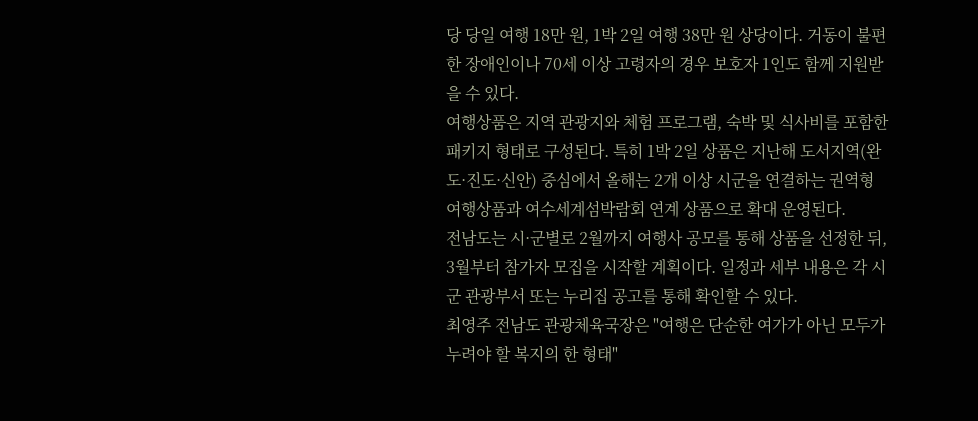당 당일 여행 18만 원, 1박 2일 여행 38만 원 상당이다. 거동이 불편한 장애인이나 70세 이상 고령자의 경우 보호자 1인도 함께 지원받을 수 있다.
여행상품은 지역 관광지와 체험 프로그램, 숙박 및 식사비를 포함한 패키지 형태로 구성된다. 특히 1박 2일 상품은 지난해 도서지역(완도·진도·신안) 중심에서 올해는 2개 이상 시군을 연결하는 권역형 여행상품과 여수세계섬박람회 연계 상품으로 확대 운영된다.
전남도는 시·군별로 2월까지 여행사 공모를 통해 상품을 선정한 뒤, 3월부터 참가자 모집을 시작할 계획이다. 일정과 세부 내용은 각 시군 관광부서 또는 누리집 공고를 통해 확인할 수 있다.
최영주 전남도 관광체육국장은 "여행은 단순한 여가가 아닌 모두가 누려야 할 복지의 한 형태"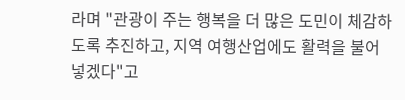라며 "관광이 주는 행복을 더 많은 도민이 체감하도록 추진하고, 지역 여행산업에도 활력을 불어넣겠다"고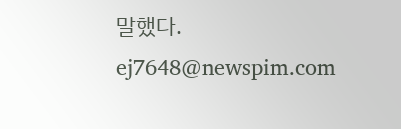말했다.
ej7648@newspim.com